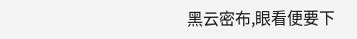黑云密布,眼看便要下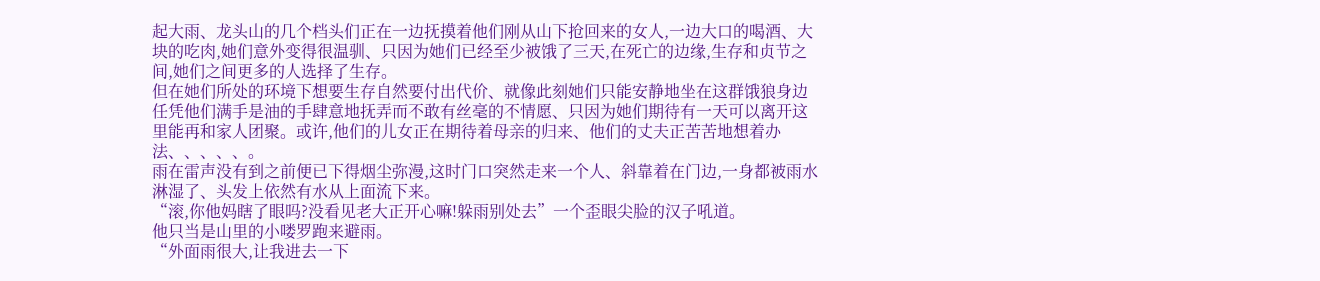起大雨、龙头山的几个档头们正在一边抚摸着他们刚从山下抢回来的女人,一边大口的喝酒、大块的吃肉,她们意外变得很温驯、只因为她们已经至少被饿了三天,在死亡的边缘,生存和贞节之间,她们之间更多的人选择了生存。
但在她们所处的环境下想要生存自然要付出代价、就像此刻她们只能安静地坐在这群饿狼身边任凭他们满手是油的手肆意地抚弄而不敢有丝毫的不情愿、只因为她们期待有一天可以离开这里能再和家人团聚。或许,他们的儿女正在期待着母亲的归来、他们的丈夫正苦苦地想着办法、、、、、。
雨在雷声没有到之前便已下得烟尘弥漫,这时门口突然走来一个人、斜靠着在门边,一身都被雨水淋湿了、头发上依然有水从上面流下来。
“滚,你他妈瞎了眼吗?没看见老大正开心嘛!躲雨别处去”一个歪眼尖脸的汉子吼道。
他只当是山里的小喽罗跑来避雨。
“外面雨很大,让我进去一下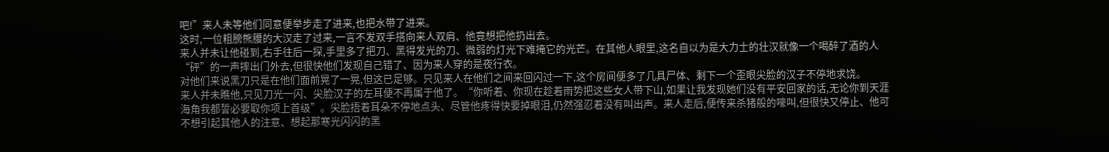吧!”来人未等他们同意便举步走了进来,也把水带了进来。
这时,一位粗膀熊腰的大汉走了过来,一言不发双手搭向来人双肩、他竟想把他扔出去。
来人并未让他碰到,右手往后一探,手里多了把刀、黑得发光的刀、微弱的灯光下难掩它的光芒。在其他人眼里,这名自以为是大力士的壮汉就像一个喝醉了酒的人“砰”的一声摔出门外去,但很快他们发现自己错了、因为来人穿的是夜行衣。
对他们来说黑刀只是在他们面前晃了一晃,但这已足够。只见来人在他们之间来回闪过一下,这个房间便多了几具尸体、剩下一个歪眼尖脸的汉子不停地求饶。
来人并未瞧他,只见刀光一闪、尖脸汉子的左耳便不再属于他了。“你听着、你现在趁着雨势把这些女人带下山,如果让我发现她们没有平安回家的话,无论你到天涯海角我都誓必要取你项上首级”。尖脸捂着耳朵不停地点头、尽管他疼得快要掉眼泪,仍然强忍着没有叫出声。来人走后,便传来杀猪般的嚎叫,但很快又停止、他可不想引起其他人的注意、想起那寒光闪闪的黑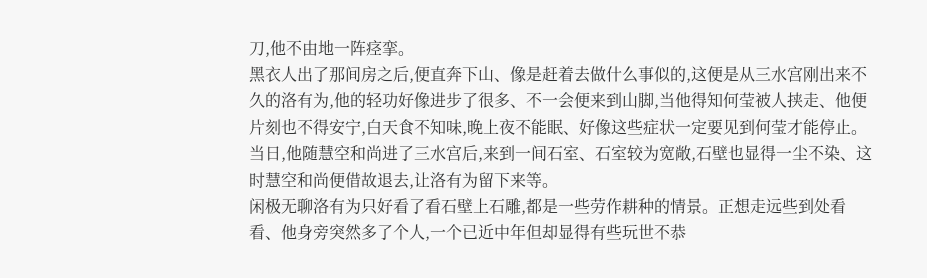刀,他不由地一阵痉挛。
黑衣人出了那间房之后,便直奔下山、像是赶着去做什么事似的,这便是从三水宫刚出来不久的洛有为,他的轻功好像进步了很多、不一会便来到山脚,当他得知何莹被人挟走、他便片刻也不得安宁,白天食不知味,晚上夜不能眠、好像这些症状一定要见到何莹才能停止。
当日,他随慧空和尚进了三水宫后,来到一间石室、石室较为宽敞,石壁也显得一尘不染、这时慧空和尚便借故退去,让洛有为留下来等。
闲极无聊洛有为只好看了看石壁上石雕,都是一些劳作耕种的情景。正想走远些到处看看、他身旁突然多了个人,一个已近中年但却显得有些玩世不恭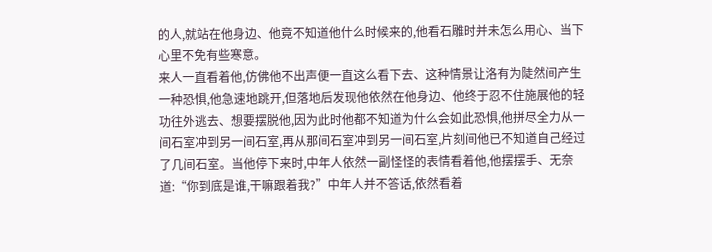的人,就站在他身边、他竟不知道他什么时候来的,他看石雕时并未怎么用心、当下心里不免有些寒意。
来人一直看着他,仿佛他不出声便一直这么看下去、这种情景让洛有为陡然间产生一种恐惧,他急速地跳开,但落地后发现他依然在他身边、他终于忍不住施展他的轻功往外逃去、想要摆脱他,因为此时他都不知道为什么会如此恐惧,他拼尽全力从一间石室冲到另一间石室,再从那间石室冲到另一间石室,片刻间他已不知道自己经过了几间石室。当他停下来时,中年人依然一副怪怪的表情看着他,他摆摆手、无奈道:“你到底是谁,干嘛跟着我?”中年人并不答话,依然看着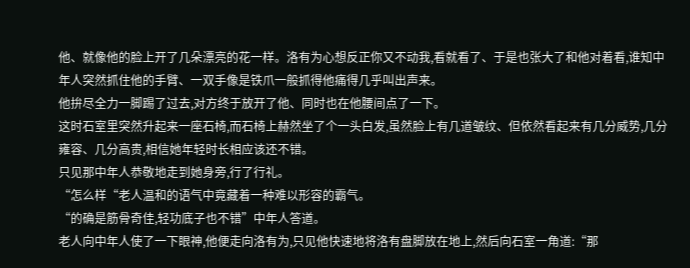他、就像他的脸上开了几朵漂亮的花一样。洛有为心想反正你又不动我,看就看了、于是也张大了和他对着看,谁知中年人突然抓住他的手臂、一双手像是铁爪一般抓得他痛得几乎叫出声来。
他拚尽全力一脚踢了过去,对方终于放开了他、同时也在他腰间点了一下。
这时石室里突然升起来一座石椅,而石椅上赫然坐了个一头白发,虽然脸上有几道皱纹、但依然看起来有几分威势,几分雍容、几分高贵,相信她年轻时长相应该还不错。
只见那中年人恭敬地走到她身旁,行了行礼。
“怎么样“老人温和的语气中竟藏着一种难以形容的霸气。
“的确是筋骨奇佳,轻功底子也不错”中年人答道。
老人向中年人使了一下眼神,他便走向洛有为,只见他快速地将洛有盘脚放在地上,然后向石室一角道:“那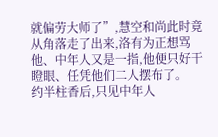就偏劳大师了”,慧空和尚此时竟从角落走了出来,洛有为正想骂他、中年人又是一指,他便只好干瞪眼、任凭他们二人摆布了。
约半柱香后,只见中年人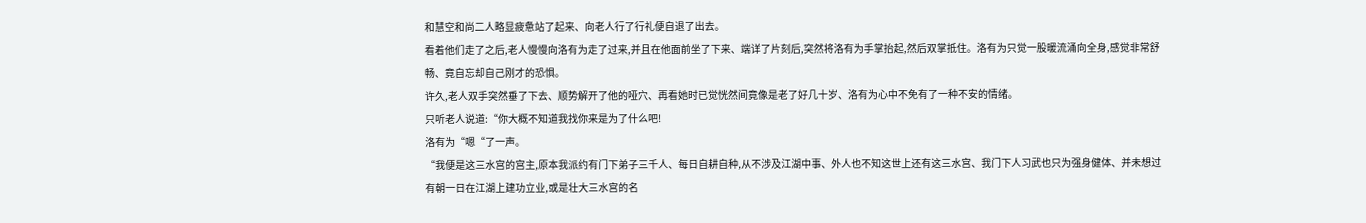和慧空和尚二人略显疲惫站了起来、向老人行了行礼便自退了出去。
看着他们走了之后,老人慢慢向洛有为走了过来,并且在他面前坐了下来、端详了片刻后,突然将洛有为手掌抬起,然后双掌抵住。洛有为只觉一股暖流涌向全身,感觉非常舒畅、竟自忘却自己刚才的恐惧。
许久,老人双手突然垂了下去、顺势解开了他的哑穴、再看她时已觉恍然间竟像是老了好几十岁、洛有为心中不免有了一种不安的情绪。
只听老人说道:“你大概不知道我找你来是为了什么吧!
洛有为“嗯“了一声。
“我便是这三水宫的宫主,原本我派约有门下弟子三千人、每日自耕自种,从不涉及江湖中事、外人也不知这世上还有这三水宫、我门下人习武也只为强身健体、并未想过有朝一日在江湖上建功立业,或是壮大三水宫的名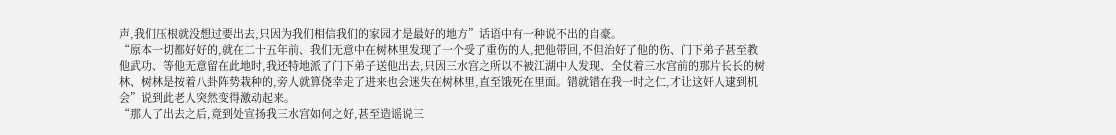声,我们压根就没想过要出去,只因为我们相信我们的家园才是最好的地方”话语中有一种说不出的自豪。
“原本一切都好好的,就在二十五年前、我们无意中在树林里发现了一个受了重伤的人,把他带回,不但治好了他的伤、门下弟子甚至教他武功、等他无意留在此地时,我还特地派了门下弟子送他出去,只因三水宫之所以不被江湖中人发现、全仗着三水宫前的那片长长的树林、树林是按着八卦阵势栽种的,旁人就算侥幸走了进来也会迷失在树林里,直至饿死在里面。错就错在我一时之仁,才让这奸人逮到机会”说到此老人突然变得激动起来。
“那人了出去之后,竟到处宣扬我三水宫如何之好,甚至造谣说三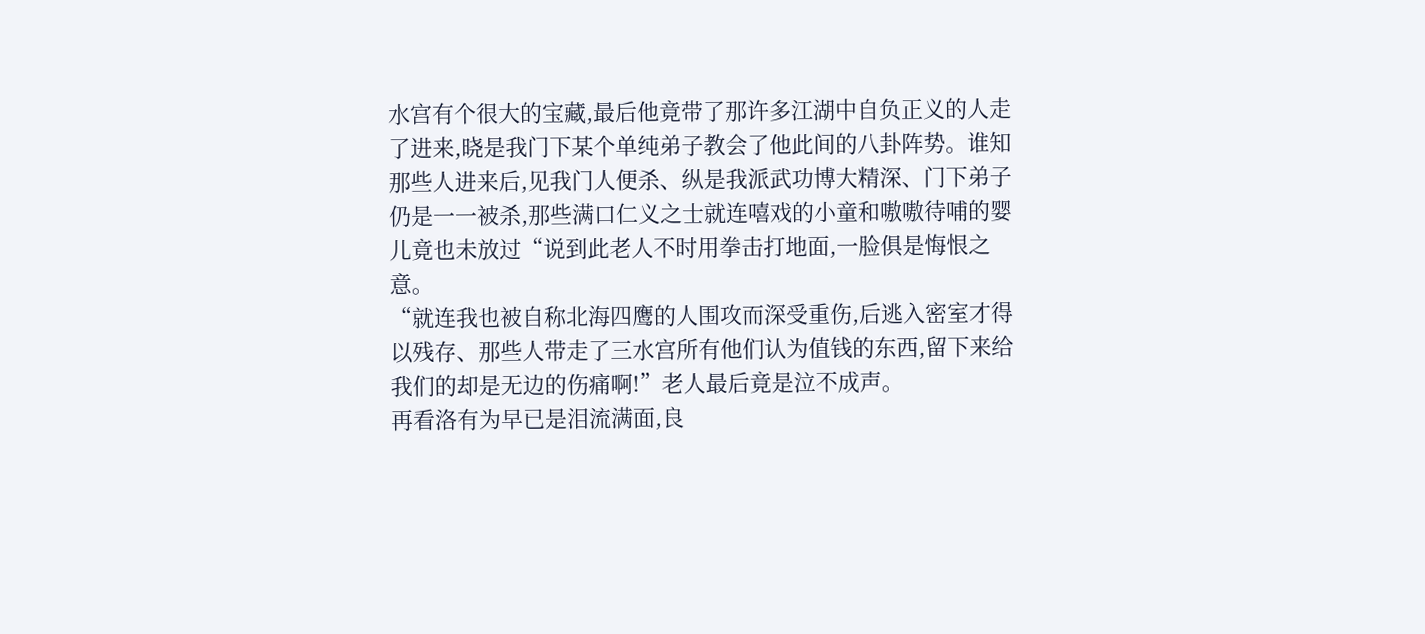水宫有个很大的宝藏,最后他竟带了那许多江湖中自负正义的人走了进来,晓是我门下某个单纯弟子教会了他此间的八卦阵势。谁知那些人进来后,见我门人便杀、纵是我派武功博大精深、门下弟子仍是一一被杀,那些满口仁义之士就连嘻戏的小童和嗷嗷待哺的婴儿竟也未放过“说到此老人不时用拳击打地面,一脸俱是悔恨之意。
“就连我也被自称北海四鹰的人围攻而深受重伤,后逃入密室才得以残存、那些人带走了三水宫所有他们认为值钱的东西,留下来给我们的却是无边的伤痛啊!”老人最后竟是泣不成声。
再看洛有为早已是泪流满面,良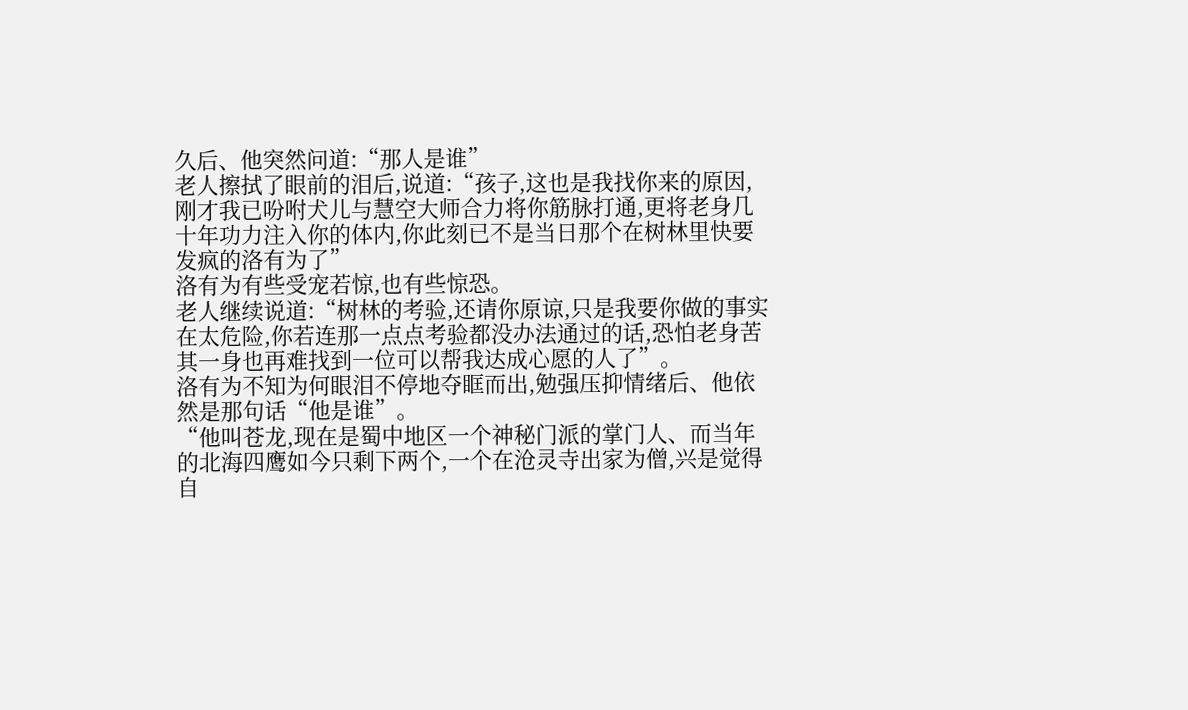久后、他突然问道:“那人是谁”
老人擦拭了眼前的泪后,说道:“孩子,这也是我找你来的原因,刚才我已吩咐犬儿与慧空大师合力将你筋脉打通,更将老身几十年功力注入你的体内,你此刻已不是当日那个在树林里快要发疯的洛有为了”
洛有为有些受宠若惊,也有些惊恐。
老人继续说道:“树林的考验,还请你原谅,只是我要你做的事实在太危险,你若连那一点点考验都没办法通过的话,恐怕老身苦其一身也再难找到一位可以帮我达成心愿的人了”。
洛有为不知为何眼泪不停地夺眶而出,勉强压抑情绪后、他依然是那句话“他是谁”。
“他叫苍龙,现在是蜀中地区一个神秘门派的掌门人、而当年的北海四鹰如今只剩下两个,一个在沧灵寺出家为僧,兴是觉得自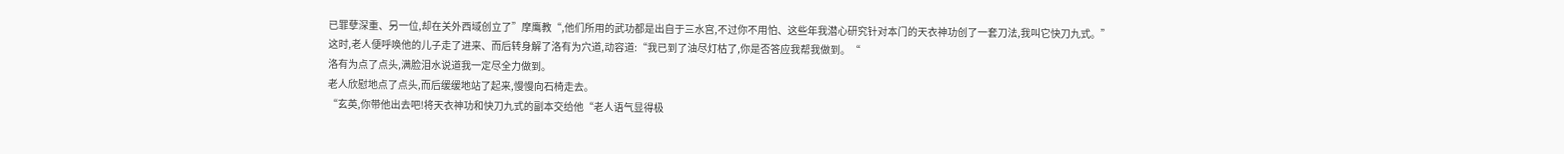已罪孽深重、另一位,却在关外西域创立了”摩鹰教“,他们所用的武功都是出自于三水宫,不过你不用怕、这些年我潜心研究针对本门的天衣神功创了一套刀法,我叫它快刀九式。”
这时,老人便呼唤他的儿子走了进来、而后转身解了洛有为穴道,动容道:“我已到了油尽灯枯了,你是否答应我帮我做到。“
洛有为点了点头,满脸泪水说道我一定尽全力做到。
老人欣慰地点了点头,而后缓缓地站了起来,慢慢向石椅走去。
“玄英,你带他出去吧!将天衣神功和快刀九式的副本交给他“老人语气显得极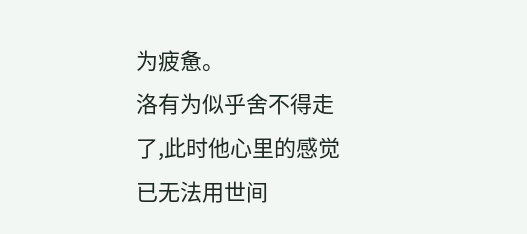为疲惫。
洛有为似乎舍不得走了,此时他心里的感觉已无法用世间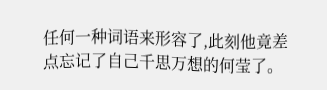任何一种词语来形容了,此刻他竟差点忘记了自己千思万想的何莹了。